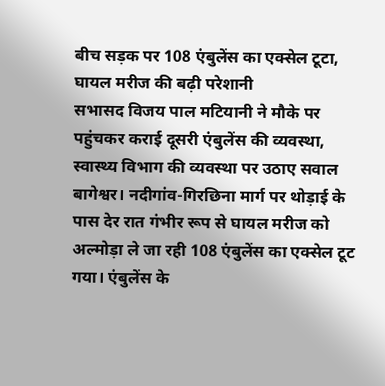बीच सड़क पर 108 एंबुलेंस का एक्सेल टूटा, घायल मरीज की बढ़ी परेशानी
सभासद विजय पाल मटियानी ने मौके पर पहुंचकर कराई दूसरी एंबुलेंस की व्यवस्था, स्वास्थ्य विभाग की व्यवस्था पर उठाए सवाल
बागेश्वर। नदीगांव-गिरछिना मार्ग पर थोड़ाई के पास देर रात गंभीर रूप से घायल मरीज को अल्मोड़ा ले जा रही 108 एंबुलेंस का एक्सेल टूट गया। एंबुलेंस के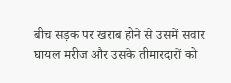बीच सड़क पर खराब होने से उसमें सवार घायल मरीज और उसके तीमारदारों को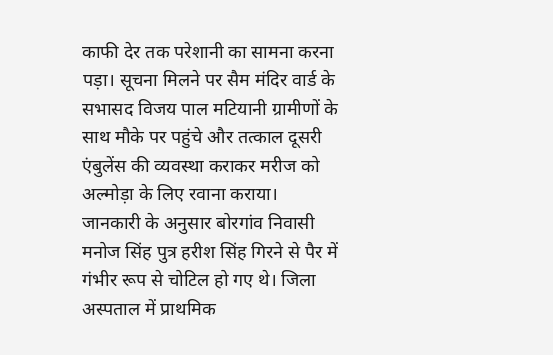काफी देर तक परेशानी का सामना करना पड़ा। सूचना मिलने पर सैम मंदिर वार्ड के सभासद विजय पाल मटियानी ग्रामीणों के साथ मौके पर पहुंचे और तत्काल दूसरी एंबुलेंस की व्यवस्था कराकर मरीज को अल्मोड़ा के लिए रवाना कराया।
जानकारी के अनुसार बोरगांव निवासी मनोज सिंह पुत्र हरीश सिंह गिरने से पैर में गंभीर रूप से चोटिल हो गए थे। जिला अस्पताल में प्राथमिक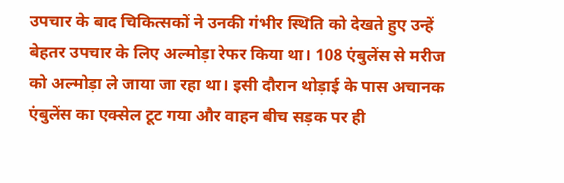उपचार के बाद चिकित्सकों ने उनकी गंभीर स्थिति को देखते हुए उन्हें बेहतर उपचार के लिए अल्मोड़ा रेफर किया था। 108 एंबुलेंस से मरीज को अल्मोड़ा ले जाया जा रहा था। इसी दौरान थोड़ाई के पास अचानक एंबुलेंस का एक्सेल टूट गया और वाहन बीच सड़क पर ही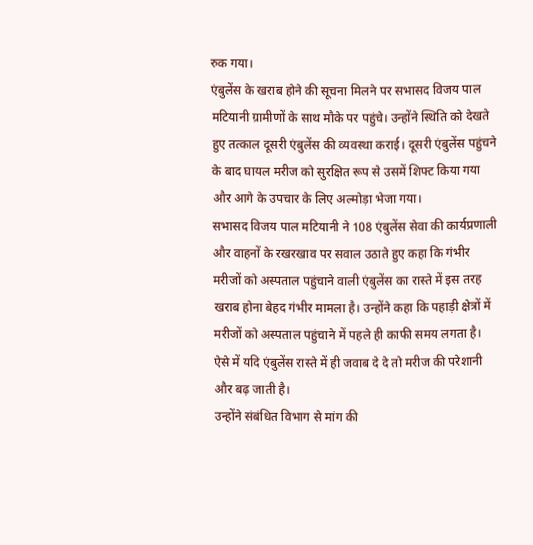रुक गया।
एंबुलेंस के खराब होने की सूचना मिलने पर सभासद विजय पाल मटियानी ग्रामीणों के साथ मौके पर पहुंचे। उन्होंने स्थिति को देखते हुए तत्काल दूसरी एंबुलेंस की व्यवस्था कराई। दूसरी एंबुलेंस पहुंचने के बाद घायल मरीज को सुरक्षित रूप से उसमें शिफ्ट किया गया और आगे के उपचार के लिए अल्मोड़ा भेजा गया।
सभासद विजय पाल मटियानी ने 108 एंबुलेंस सेवा की कार्यप्रणाली और वाहनों के रखरखाव पर सवाल उठाते हुए कहा कि गंभीर मरीजों को अस्पताल पहुंचाने वाली एंबुलेंस का रास्ते में इस तरह खराब होना बेहद गंभीर मामला है। उन्होंने कहा कि पहाड़ी क्षेत्रों में मरीजों को अस्पताल पहुंचाने में पहले ही काफी समय लगता है। ऐसे में यदि एंबुलेंस रास्ते में ही जवाब दे दे तो मरीज की परेशानी और बढ़ जाती है।
उन्होंने संबंधित विभाग से मांग की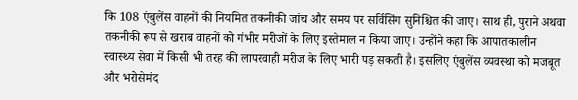कि 108 एंबुलेंस वाहनों की नियमित तकनीकी जांच और समय पर सर्विसिंग सुनिश्चित की जाए। साथ ही, पुराने अथवा तकनीकी रूप से खराब वाहनों को गंभीर मरीजों के लिए इस्तेमाल न किया जाए। उन्होंने कहा कि आपातकालीन स्वास्थ्य सेवा में किसी भी तरह की लापरवाही मरीज के लिए भारी पड़ सकती है। इसलिए एंबुलेंस व्यवस्था को मजबूत और भरोसेमंद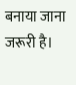बनाया जाना जरूरी है।